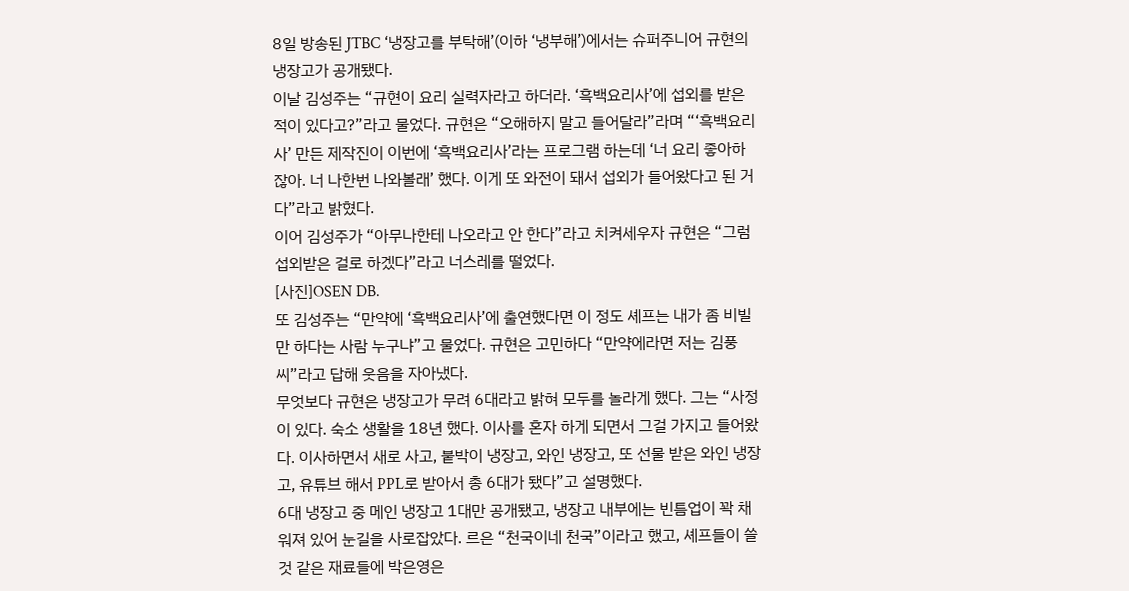8일 방송된 JTBC ‘냉장고를 부탁해’(이하 ‘냉부해’)에서는 슈퍼주니어 규현의 냉장고가 공개됐다.
이날 김성주는 “규현이 요리 실력자라고 하더라. ‘흑백요리사’에 섭외를 받은 적이 있다고?”라고 물었다. 규현은 “오해하지 말고 들어달라”라며 “‘흑백요리사’ 만든 제작진이 이번에 ‘흑백요리사’라는 프로그램 하는데 ‘너 요리 좋아하잖아. 너 나한번 나와볼래’ 했다. 이게 또 와전이 돼서 섭외가 들어왔다고 된 거다”라고 밝혔다.
이어 김성주가 “아무나한테 나오라고 안 한다”라고 치켜세우자 규현은 “그럼 섭외받은 걸로 하겠다”라고 너스레를 떨었다.
[사진]OSEN DB.
또 김성주는 “만약에 ‘흑백요리사’에 출연했다면 이 정도 셰프는 내가 좀 비빌만 하다는 사람 누구냐”고 물었다. 규현은 고민하다 “만약에라면 저는 김풍 씨”라고 답해 웃음을 자아냈다.
무엇보다 규현은 냉장고가 무려 6대라고 밝혀 모두를 놀라게 했다. 그는 “사정이 있다. 숙소 생활을 18년 했다. 이사를 혼자 하게 되면서 그걸 가지고 들어왔다. 이사하면서 새로 사고, 붙박이 냉장고, 와인 냉장고, 또 선물 받은 와인 냉장고, 유튜브 해서 PPL로 받아서 총 6대가 됐다”고 설명했다.
6대 냉장고 중 메인 냉장고 1대만 공개됐고, 냉장고 내부에는 빈틈업이 꽉 채워져 있어 눈길을 사로잡았다. 르은 “천국이네 천국”이라고 했고, 셰프들이 쓸 것 같은 재료들에 박은영은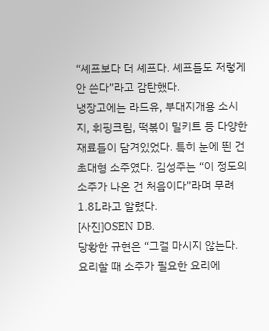“셰프보다 더 셰프다. 셰프들도 저렇게 안 쓴다”라고 감탄했다.
냉장고에는 라드유, 부대지개용 소시지, 휘핑크림, 떡볶이 밀키트 등 다양한 재료들이 담겨있었다. 특히 눈에 띈 건 초대형 소주였다. 김성주는 “이 정도의 소주가 나온 건 처음이다”라며 무려 1.8L라고 알렸다.
[사진]OSEN DB.
당황한 규현은 “그걸 마시지 않는다. 요리할 때 소주가 필요한 요리에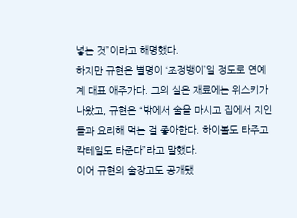넣는 것”이라고 해명했다.
하지만 규현은 별명이 ‘조정뱅이’일 정도로 연예계 대표 애주가다. 그의 실온 재료에는 위스키가 나왔고, 규현은 “밖에서 술을 마시고 집에서 지인들과 요리해 먹는 걸 좋아한다. 하이볼도 타주고 칵테일도 타준다”라고 말했다.
이어 규현의 술장고도 공개됐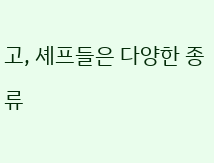고, 셰프들은 다양한 종류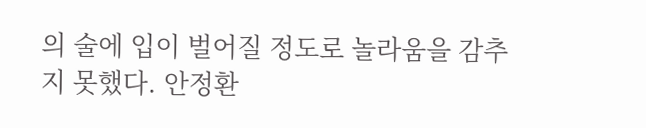의 술에 입이 벌어질 정도로 놀라움을 감추지 못했다. 안정환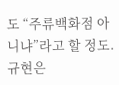도 “주류백화점 아니냐”라고 할 정도. 규현은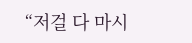“저걸 다 마시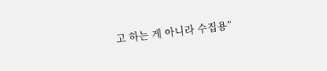고 하는 게 아니라 수집용”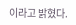이라고 밝혔다.